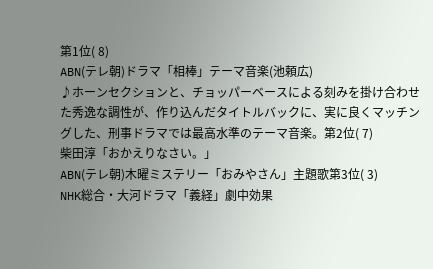第1位( 8)
ABN(テレ朝)ドラマ「相棒」テーマ音楽(池頼広)
♪ホーンセクションと、チョッパーベースによる刻みを掛け合わせた秀逸な調性が、作り込んだタイトルバックに、実に良くマッチングした、刑事ドラマでは最高水準のテーマ音楽。第2位( 7)
柴田淳「おかえりなさい。」
ABN(テレ朝)木曜ミステリー「おみやさん」主題歌第3位( 3)
NHK総合・大河ドラマ「義経」劇中効果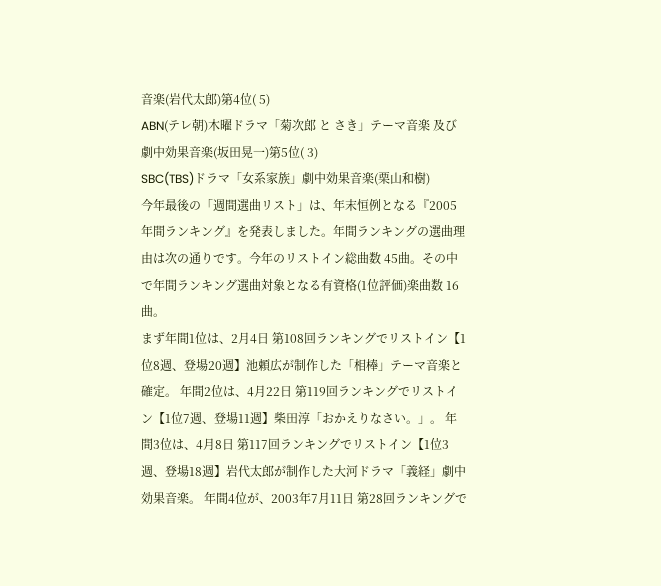音楽(岩代太郎)第4位( 5)
ABN(テレ朝)木曜ドラマ「菊次郎 と さき」テーマ音楽 及び 劇中効果音楽(坂田晃一)第5位( 3)
SBC(TBS)ドラマ「女系家族」劇中効果音楽(栗山和樹)
今年最後の「週間選曲リスト」は、年末恒例となる『2005 年間ランキング』を発表しました。年間ランキングの選曲理由は次の通りです。今年のリストイン総曲数 45曲。その中で年間ランキング選曲対象となる有資格(1位評価)楽曲数 16曲。
まず年間1位は、2月4日 第108回ランキングでリストイン【1位8週、登場20週】池頼広が制作した「相棒」テーマ音楽と確定。 年間2位は、4月22日 第119回ランキングでリストイン【1位7週、登場11週】柴田淳「おかえりなさい。」。 年間3位は、4月8日 第117回ランキングでリストイン【1位3週、登場18週】岩代太郎が制作した大河ドラマ「義経」劇中効果音楽。 年間4位が、2003年7月11日 第28回ランキングで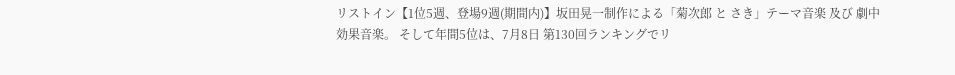リストイン【1位5週、登場9週(期間内)】坂田晃一制作による「菊次郎 と さき」テーマ音楽 及び 劇中効果音楽。 そして年間5位は、7月8日 第130回ランキングでリ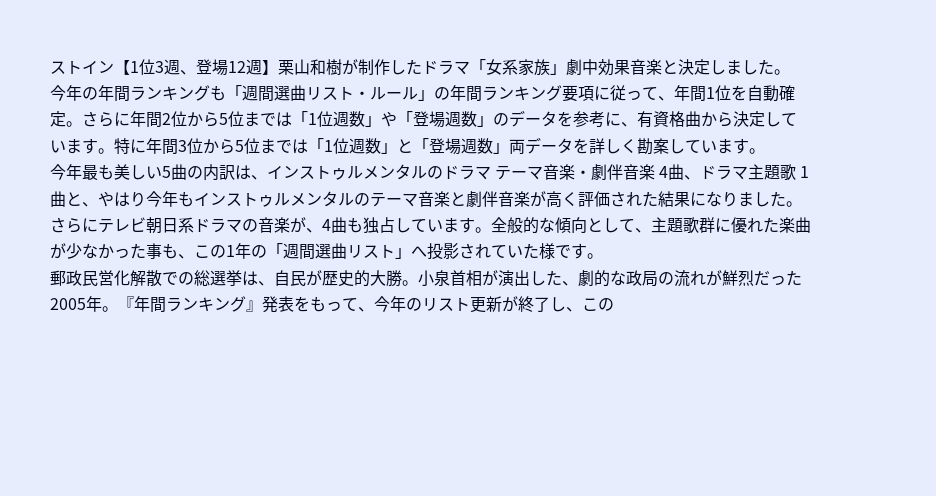ストイン【1位3週、登場12週】栗山和樹が制作したドラマ「女系家族」劇中効果音楽と決定しました。
今年の年間ランキングも「週間選曲リスト・ルール」の年間ランキング要項に従って、年間1位を自動確定。さらに年間2位から5位までは「1位週数」や「登場週数」のデータを参考に、有資格曲から決定しています。特に年間3位から5位までは「1位週数」と「登場週数」両データを詳しく勘案しています。
今年最も美しい5曲の内訳は、インストゥルメンタルのドラマ テーマ音楽・劇伴音楽 4曲、ドラマ主題歌 1曲と、やはり今年もインストゥルメンタルのテーマ音楽と劇伴音楽が高く評価された結果になりました。さらにテレビ朝日系ドラマの音楽が、4曲も独占しています。全般的な傾向として、主題歌群に優れた楽曲が少なかった事も、この1年の「週間選曲リスト」へ投影されていた様です。
郵政民営化解散での総選挙は、自民が歴史的大勝。小泉首相が演出した、劇的な政局の流れが鮮烈だった2005年。『年間ランキング』発表をもって、今年のリスト更新が終了し、この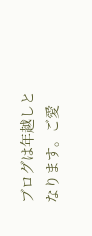ブログは年越しとなります。ご愛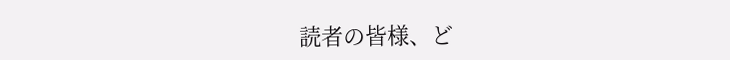読者の皆様、ど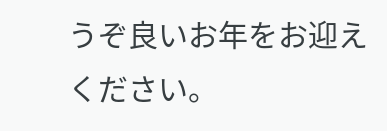うぞ良いお年をお迎えください。